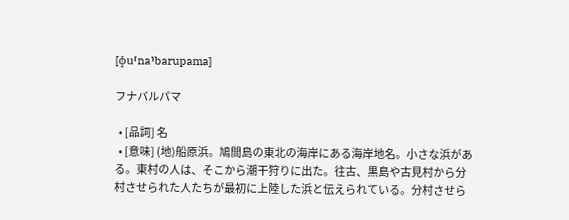[ɸu⸢na⸣barupama]

フナバルパマ

  • [品詞] 名
  • [意味] (地)船原浜。鳩間島の東北の海岸にある海岸地名。小さな浜がある。東村の人は、そこから潮干狩りに出た。往古、黒島や古見村から分村させられた人たちが最初に上陸した浜と伝えられている。分村させら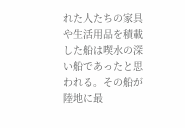れた人たちの家具や生活用品を積載した船は喫水の深い船であったと思われる。その船が陸地に最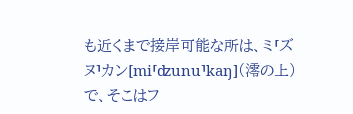も近くまで接岸可能な所は、ミ⸢ズヌ⸣カン[mi⸢ʣunu⸣kaŋ](澪の上)で、そこはフ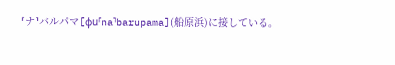⸢ナ⸣バルパマ[ɸu⸢na⸣barupama](船原浜)に接している。